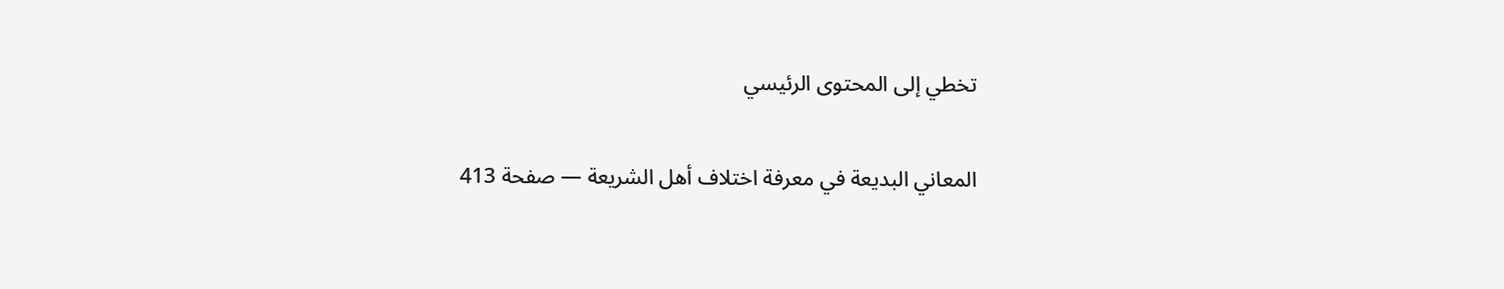تخطي إلى المحتوى الرئيسي

المعاني البديعة في معرفة اختلاف أهل الشريعة — صفحة 413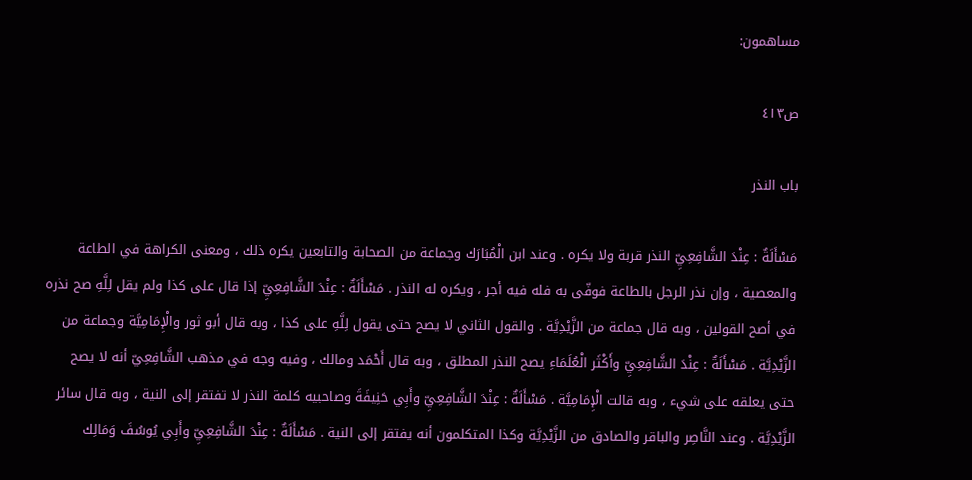مساهمون:

ص٤١٣

باب النذر

مَسْأَلَةٌ : عِنْدَ الشَّافِعِيِّ النذر قربة ولا يكره . وعند ابن الْمُبَارَك وجماعة من الصحابة والتابعين يكره ذلك ، ومعنى الكراهة في الطاعة والمعصية ، وإن نذر الرجل بالطاعة فوفّى به فله فيه أجر ، ويكره له النذر . مَسْأَلَةٌ : عِنْدَ الشَّافِعِيِّ إذا قال على كذا ولم يقل لِلَّهِ صح نذره في أصح القولين ، وبه قال جماعة من الزَّيْدِيَّة . والقول الثاني لا يصح حتى يقول لِلَّهِ على كذا ، وبه قال أبو ثور والْإِمَامِيَّة وجماعة من الزَّيْدِيَّة . مَسْأَلَةٌ : عِنْدَ الشَّافِعِيِّ وأَكْثَر الْعُلَمَاءِ يصح النذر المطلق ، وبه قال أَحْمَد ومالك ، وفيه وجه في مذهب الشَّافِعِيّ أنه لا يصح حتى يعلقه على شيء ، وبه قالت الْإِمَامِيَّة . مَسْأَلَةٌ : عِنْدَ الشَّافِعِيِّ وأَبِي حَنِيفَةَ وصاحبيه كلمة النذر لا تفتقر إلى النية ، وبه قال سائر الزَّيْدِيَّة . وعند النَّاصِر والباقر والصادق من الزَّيْدِيَّة وكذا المتكلمون أنه يفتقر إلى النية . مَسْأَلَةٌ : عِنْدَ الشَّافِعِيِّ وأَبِي يُوسُفَ وَمَالِك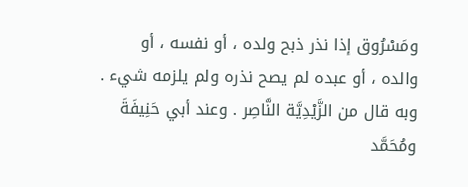ومَسْرُوق إذا نذر ذبح ولده ، أو نفسه ، أو والده ، أو عبده لم يصح نذره ولم يلزمه شيء . وبه قال من الزَّيْدِيَّة النَّاصِر . وعند أبي حَنِيفَةَ ومُحَمَّد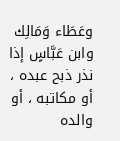وعَطَاء وَمَالِك وابن عَبَّاسٍ إذا نذر ذبح عبده ، أو مكاتبه ، أو والده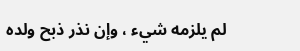لم يلزمه شيء ، وإن نذر ذبح ولده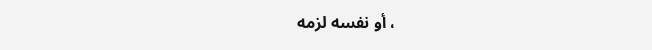، أو نفسه لزمه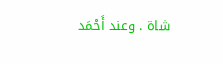شاة . وعند أَحْمَد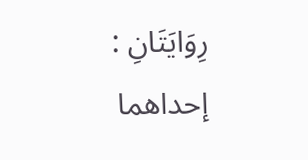رِوَايَتَانِ : إحداهما